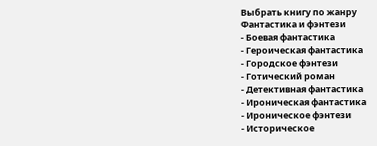Выбрать книгу по жанру
Фантастика и фэнтези
- Боевая фантастика
- Героическая фантастика
- Городское фэнтези
- Готический роман
- Детективная фантастика
- Ироническая фантастика
- Ироническое фэнтези
- Историческое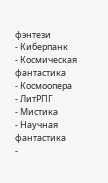фэнтези
- Киберпанк
- Космическая фантастика
- Космоопера
- ЛитРПГ
- Мистика
- Научная фантастика
-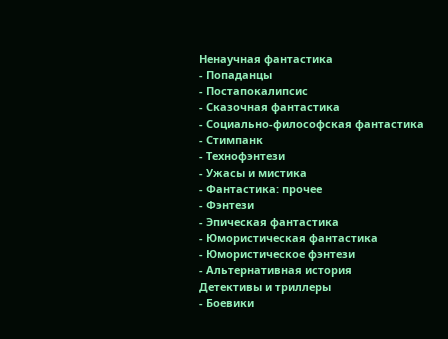Ненаучная фантастика
- Попаданцы
- Постапокалипсис
- Сказочная фантастика
- Социально-философская фантастика
- Стимпанк
- Технофэнтези
- Ужасы и мистика
- Фантастика: прочее
- Фэнтези
- Эпическая фантастика
- Юмористическая фантастика
- Юмористическое фэнтези
- Альтернативная история
Детективы и триллеры
- Боевики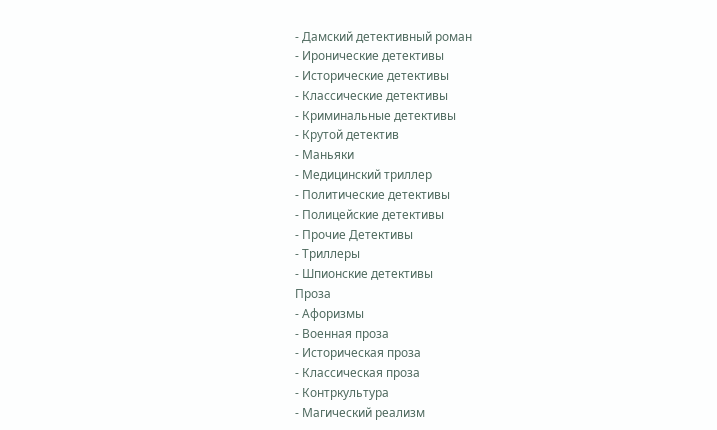- Дамский детективный роман
- Иронические детективы
- Исторические детективы
- Классические детективы
- Криминальные детективы
- Крутой детектив
- Маньяки
- Медицинский триллер
- Политические детективы
- Полицейские детективы
- Прочие Детективы
- Триллеры
- Шпионские детективы
Проза
- Афоризмы
- Военная проза
- Историческая проза
- Классическая проза
- Контркультура
- Магический реализм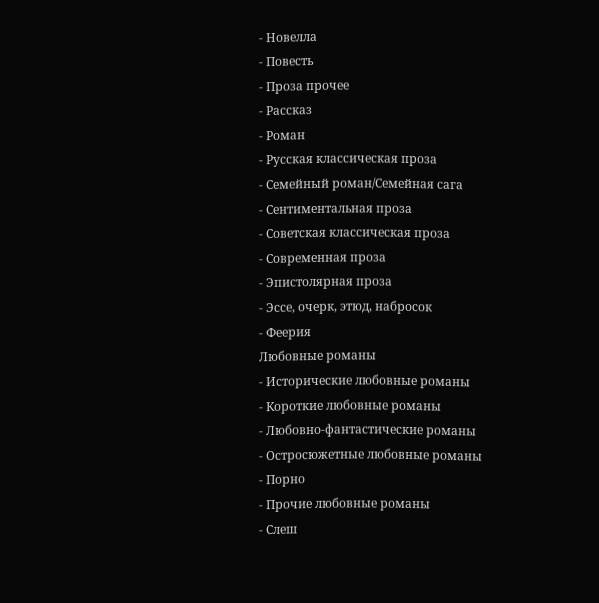- Новелла
- Повесть
- Проза прочее
- Рассказ
- Роман
- Русская классическая проза
- Семейный роман/Семейная сага
- Сентиментальная проза
- Советская классическая проза
- Современная проза
- Эпистолярная проза
- Эссе, очерк, этюд, набросок
- Феерия
Любовные романы
- Исторические любовные романы
- Короткие любовные романы
- Любовно-фантастические романы
- Остросюжетные любовные романы
- Порно
- Прочие любовные романы
- Слеш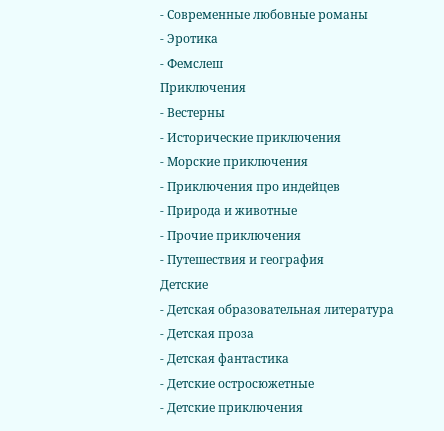- Современные любовные романы
- Эротика
- Фемслеш
Приключения
- Вестерны
- Исторические приключения
- Морские приключения
- Приключения про индейцев
- Природа и животные
- Прочие приключения
- Путешествия и география
Детские
- Детская образовательная литература
- Детская проза
- Детская фантастика
- Детские остросюжетные
- Детские приключения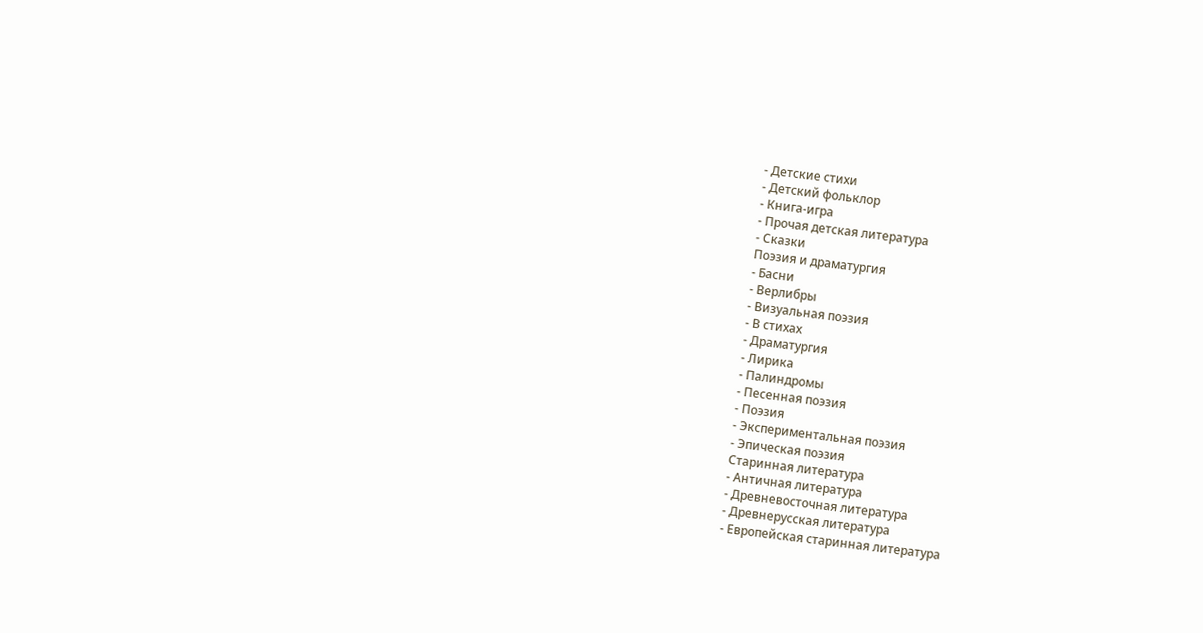- Детские стихи
- Детский фольклор
- Книга-игра
- Прочая детская литература
- Сказки
Поэзия и драматургия
- Басни
- Верлибры
- Визуальная поэзия
- В стихах
- Драматургия
- Лирика
- Палиндромы
- Песенная поэзия
- Поэзия
- Экспериментальная поэзия
- Эпическая поэзия
Старинная литература
- Античная литература
- Древневосточная литература
- Древнерусская литература
- Европейская старинная литература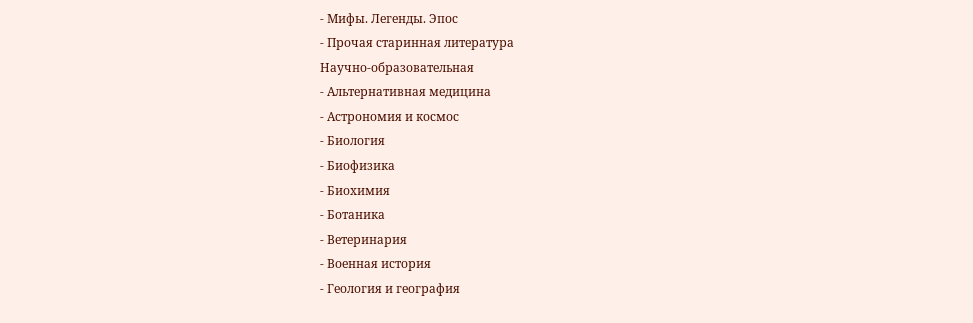- Мифы. Легенды. Эпос
- Прочая старинная литература
Научно-образовательная
- Альтернативная медицина
- Астрономия и космос
- Биология
- Биофизика
- Биохимия
- Ботаника
- Ветеринария
- Военная история
- Геология и география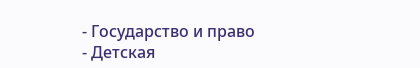- Государство и право
- Детская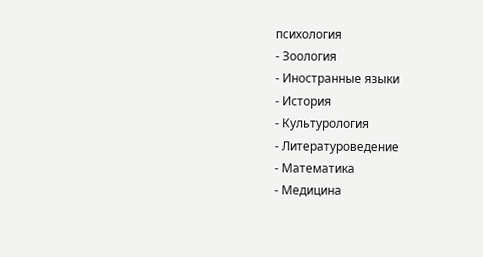психология
- Зоология
- Иностранные языки
- История
- Культурология
- Литературоведение
- Математика
- Медицина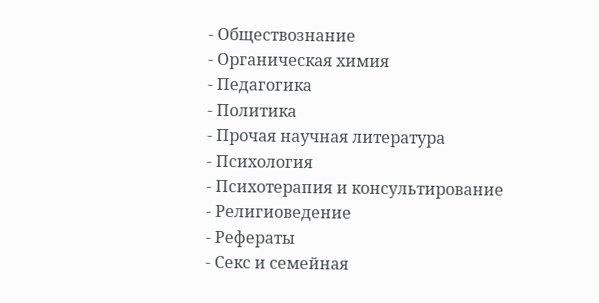- Обществознание
- Органическая химия
- Педагогика
- Политика
- Прочая научная литература
- Психология
- Психотерапия и консультирование
- Религиоведение
- Рефераты
- Секс и семейная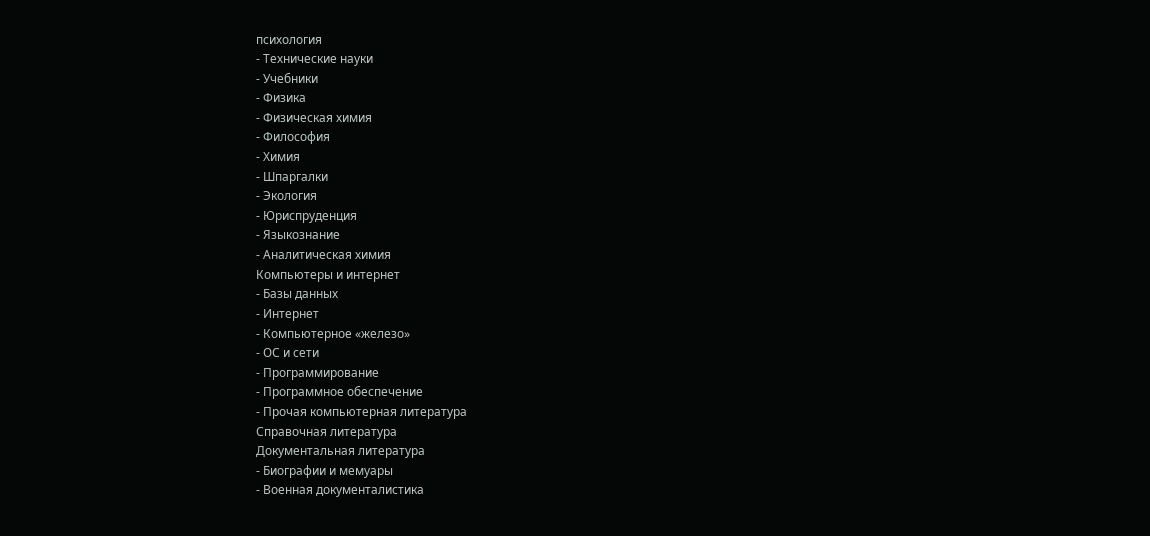психология
- Технические науки
- Учебники
- Физика
- Физическая химия
- Философия
- Химия
- Шпаргалки
- Экология
- Юриспруденция
- Языкознание
- Аналитическая химия
Компьютеры и интернет
- Базы данных
- Интернет
- Компьютерное «железо»
- ОС и сети
- Программирование
- Программное обеспечение
- Прочая компьютерная литература
Справочная литература
Документальная литература
- Биографии и мемуары
- Военная документалистика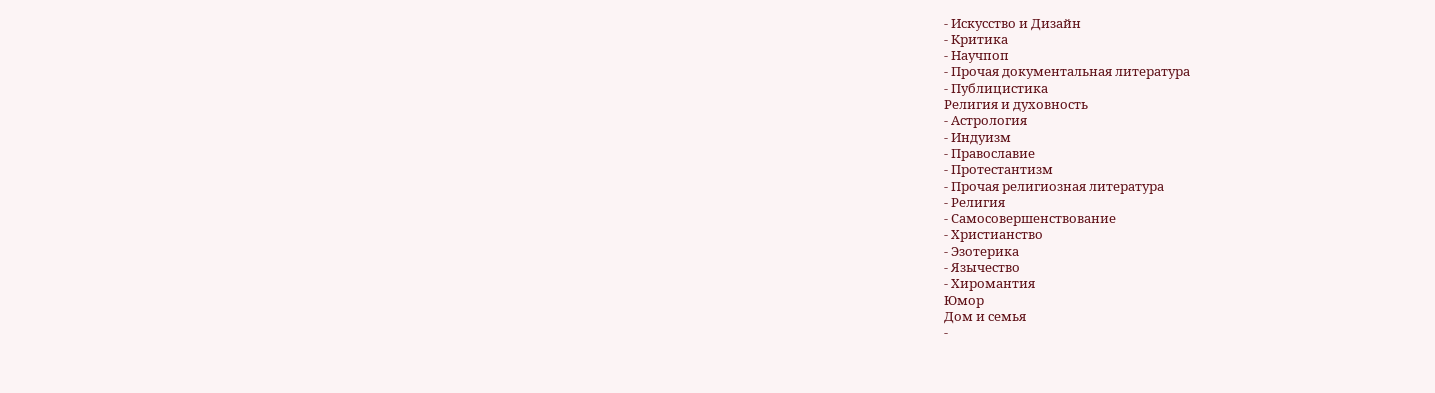- Искусство и Дизайн
- Критика
- Научпоп
- Прочая документальная литература
- Публицистика
Религия и духовность
- Астрология
- Индуизм
- Православие
- Протестантизм
- Прочая религиозная литература
- Религия
- Самосовершенствование
- Христианство
- Эзотерика
- Язычество
- Хиромантия
Юмор
Дом и семья
-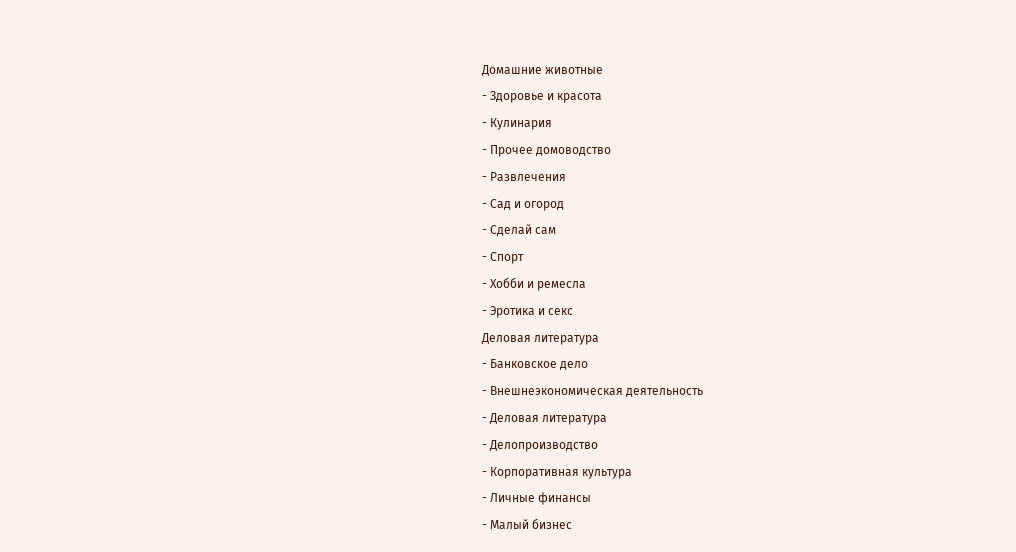Домашние животные
- Здоровье и красота
- Кулинария
- Прочее домоводство
- Развлечения
- Сад и огород
- Сделай сам
- Спорт
- Хобби и ремесла
- Эротика и секс
Деловая литература
- Банковское дело
- Внешнеэкономическая деятельность
- Деловая литература
- Делопроизводство
- Корпоративная культура
- Личные финансы
- Малый бизнес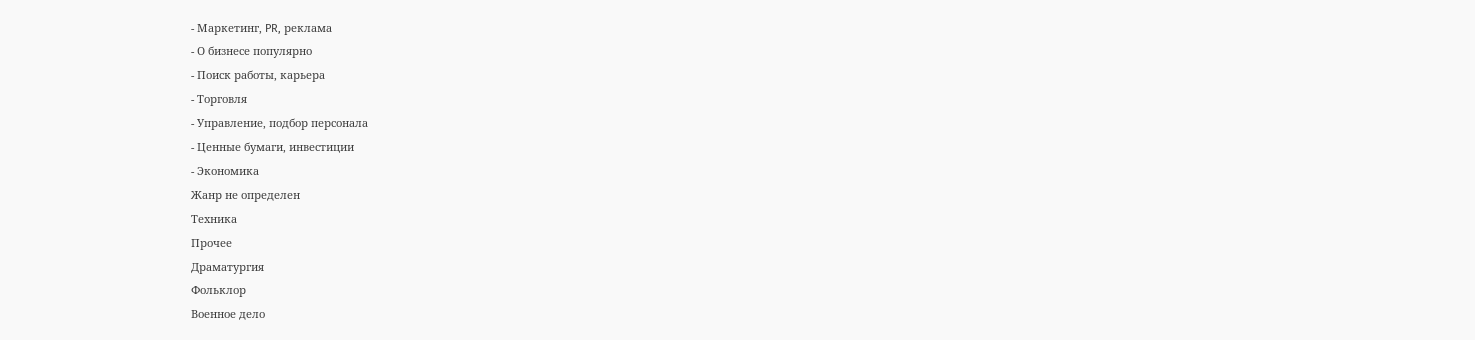- Маркетинг, PR, реклама
- О бизнесе популярно
- Поиск работы, карьера
- Торговля
- Управление, подбор персонала
- Ценные бумаги, инвестиции
- Экономика
Жанр не определен
Техника
Прочее
Драматургия
Фольклор
Военное дело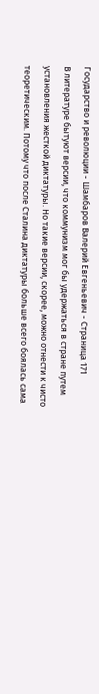Государство и революции - Шамбаров Валерий Евгеньевич - Страница 171
В литературе бытуют версии, что коммунизм мог бы удержаться в стране путем установления жесткой диктатуры. Но такие версии, скорее, можно отнести к чисто теоретическим. Потому что после Сталина диктатуры больше всего боялась сама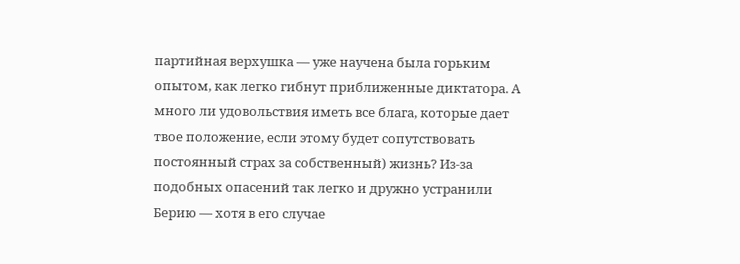партийная верхушка — уже научена была горьким опытом, как легко гибнут приближенные диктатора. А много ли удовольствия иметь все блага, которые дает твое положение, если этому будет сопутствовать постоянный страх за собственный) жизнь? Из-за подобных опасений так легко и дружно устранили Берию — хотя в его случае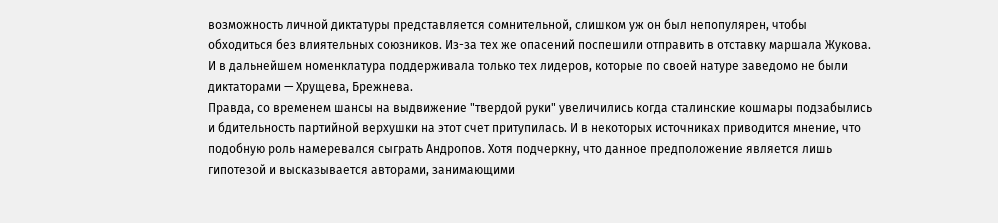возможность личной диктатуры представляется сомнительной, слишком уж он был непопулярен, чтобы обходиться без влиятельных союзников. Из-за тех же опасений поспешили отправить в отставку маршала Жукова. И в дальнейшем номенклатура поддерживала только тех лидеров, которые по своей натуре заведомо не были диктаторами — Хрущева, Брежнева.
Правда, со временем шансы на выдвижение "твердой руки" увеличились когда сталинские кошмары подзабылись и бдительность партийной верхушки на этот счет притупилась. И в некоторых источниках приводится мнение, что подобную роль намеревался сыграть Андропов. Хотя подчеркну, что данное предположение является лишь гипотезой и высказывается авторами, занимающими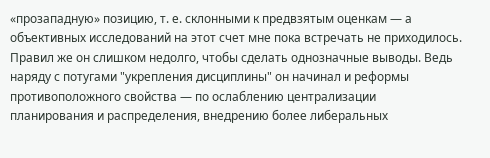«прозападную» позицию, т. е. склонными к предвзятым оценкам — а объективных исследований на этот счет мне пока встречать не приходилось. Правил же он слишком недолго, чтобы сделать однозначные выводы. Ведь наряду с потугами "укрепления дисциплины" он начинал и реформы противоположного свойства — по ослаблению централизации планирования и распределения, внедрению более либеральных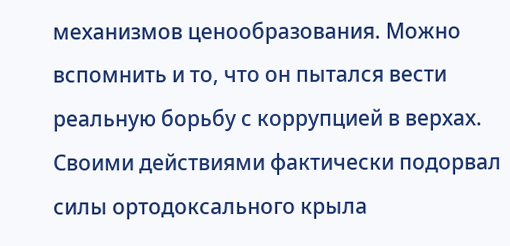механизмов ценообразования. Можно вспомнить и то, что он пытался вести реальную борьбу с коррупцией в верхах. Своими действиями фактически подорвал силы ортодоксального крыла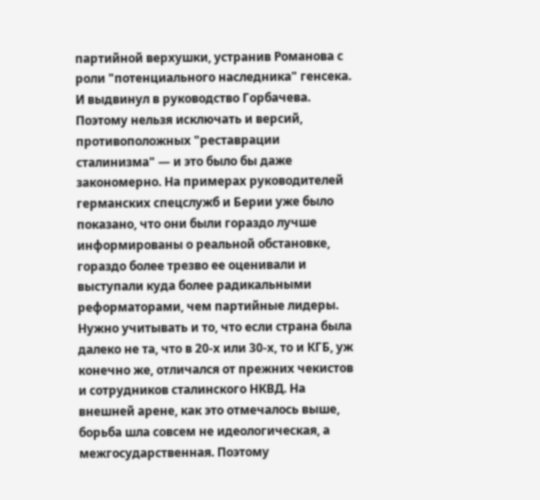партийной верхушки, устранив Романова с роли "потенциального наследника" генсека. И выдвинул в руководство Горбачева.
Поэтому нельзя исключать и версий, противоположных "реставрации сталинизма" — и это было бы даже закономерно. На примерах руководителей германских спецслужб и Берии уже было показано, что они были гораздо лучше информированы о реальной обстановке, гораздо более трезво ее оценивали и выступали куда более радикальными реформаторами, чем партийные лидеры. Нужно учитывать и то, что если страна была далеко не та, что в 20-х или 30-х, то и КГБ, уж конечно же, отличался от прежних чекистов и сотрудников сталинского НКВД. На внешней арене, как это отмечалось выше, борьба шла совсем не идеологическая, а межгосударственная. Поэтому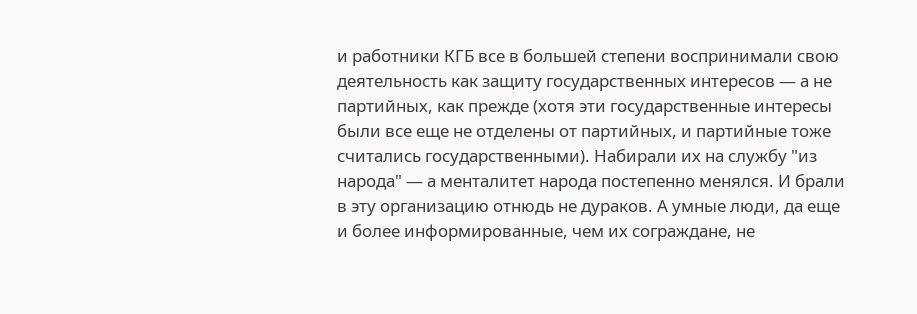и работники КГБ все в большей степени воспринимали свою деятельность как защиту государственных интересов — а не партийных, как прежде (хотя эти государственные интересы были все еще не отделены от партийных, и партийные тоже считались государственными). Набирали их на службу "из народа" — а менталитет народа постепенно менялся. И брали в эту организацию отнюдь не дураков. А умные люди, да еще и более информированные, чем их сограждане, не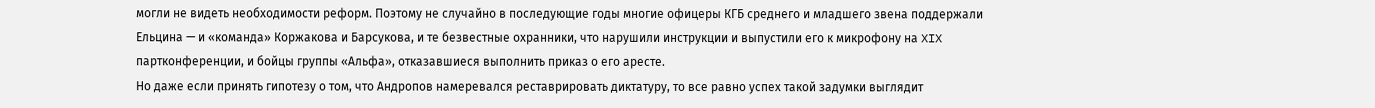могли не видеть необходимости реформ. Поэтому не случайно в последующие годы многие офицеры КГБ среднего и младшего звена поддержали Ельцина — и «команда» Коржакова и Барсукова, и те безвестные охранники, что нарушили инструкции и выпустили его к микрофону на XIX партконференции, и бойцы группы «Альфа», отказавшиеся выполнить приказ о его аресте.
Но даже если принять гипотезу о том, что Андропов намеревался реставрировать диктатуру, то все равно успех такой задумки выглядит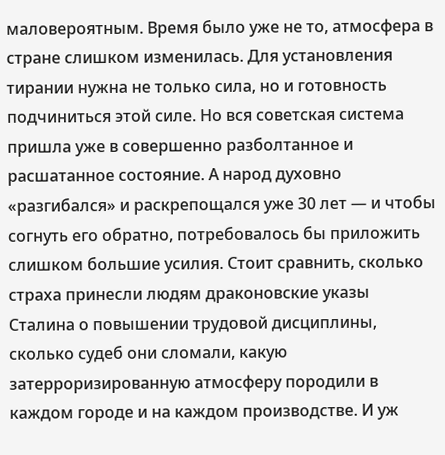маловероятным. Время было уже не то, атмосфера в стране слишком изменилась. Для установления тирании нужна не только сила, но и готовность подчиниться этой силе. Но вся советская система пришла уже в совершенно разболтанное и расшатанное состояние. А народ духовно «разгибался» и раскрепощался уже 30 лет — и чтобы согнуть его обратно, потребовалось бы приложить слишком большие усилия. Стоит сравнить, сколько страха принесли людям драконовские указы Сталина о повышении трудовой дисциплины, сколько судеб они сломали, какую затерроризированную атмосферу породили в каждом городе и на каждом производстве. И уж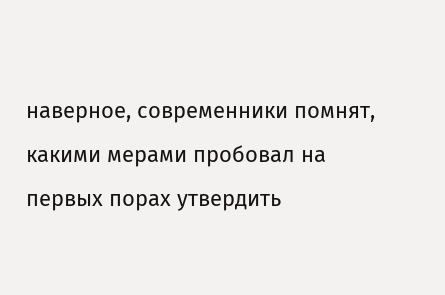наверное, современники помнят, какими мерами пробовал на первых порах утвердить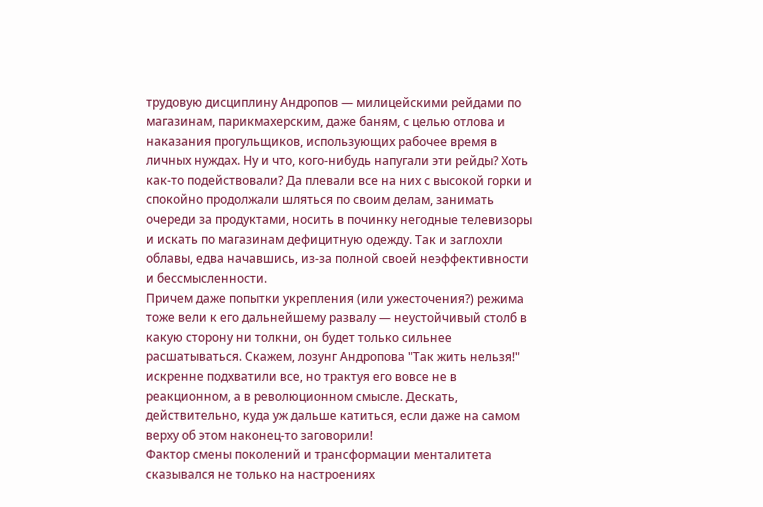трудовую дисциплину Андропов — милицейскими рейдами по магазинам, парикмахерским, даже баням, с целью отлова и наказания прогульщиков, использующих рабочее время в личных нуждах. Ну и что, кого-нибудь напугали эти рейды? Хоть как-то подействовали? Да плевали все на них с высокой горки и спокойно продолжали шляться по своим делам, занимать очереди за продуктами, носить в починку негодные телевизоры и искать по магазинам дефицитную одежду. Так и заглохли облавы, едва начавшись, из-за полной своей неэффективности и бессмысленности.
Причем даже попытки укрепления (или ужесточения?) режима тоже вели к его дальнейшему развалу — неустойчивый столб в какую сторону ни толкни, он будет только сильнее расшатываться. Скажем, лозунг Андропова "Так жить нельзя!" искренне подхватили все, но трактуя его вовсе не в реакционном, а в революционном смысле. Дескать, действительно, куда уж дальше катиться, если даже на самом верху об этом наконец-то заговорили!
Фактор смены поколений и трансформации менталитета сказывался не только на настроениях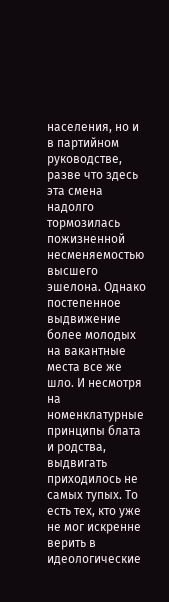населения, но и в партийном руководстве, разве что здесь эта смена надолго тормозилась пожизненной несменяемостью высшего эшелона. Однако постепенное выдвижение более молодых на вакантные места все же шло. И несмотря на номенклатурные принципы блата и родства, выдвигать приходилось не самых тупых. То есть тех, кто уже не мог искренне верить в идеологические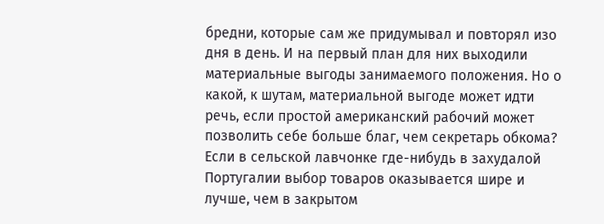бредни, которые сам же придумывал и повторял изо дня в день. И на первый план для них выходили материальные выгоды занимаемого положения. Но о какой, к шутам, материальной выгоде может идти речь, если простой американский рабочий может позволить себе больше благ, чем секретарь обкома? Если в сельской лавчонке где-нибудь в захудалой Португалии выбор товаров оказывается шире и лучше, чем в закрытом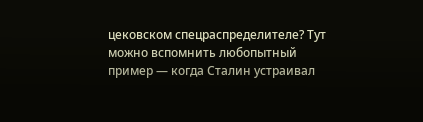цековском спецраспределителе? Тут можно вспомнить любопытный пример — когда Сталин устраивал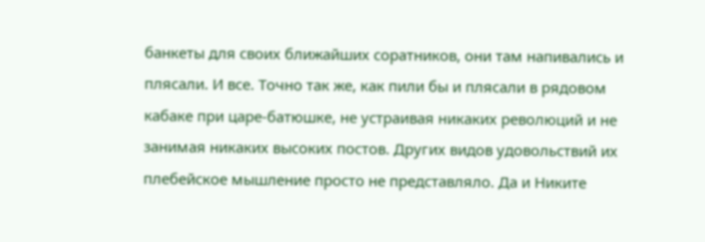банкеты для своих ближайших соратников, они там напивались и плясали. И все. Точно так же, как пили бы и плясали в рядовом кабаке при царе-батюшке, не устраивая никаких революций и не занимая никаких высоких постов. Других видов удовольствий их плебейское мышление просто не представляло. Да и Никите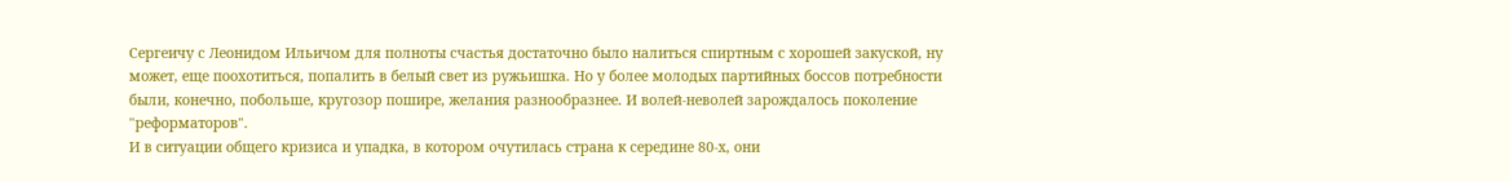Сергеичу с Леонидом Ильичом для полноты счастья достаточно было налиться спиртным с хорошей закуской, ну может, еще поохотиться, попалить в белый свет из ружьишка. Но у более молодых партийных боссов потребности были, конечно, побольше, кругозор пошире, желания разнообразнее. И волей-неволей зарождалось поколение "реформаторов".
И в ситуации общего кризиса и упадка, в котором очутилась страна к середине 80-х, они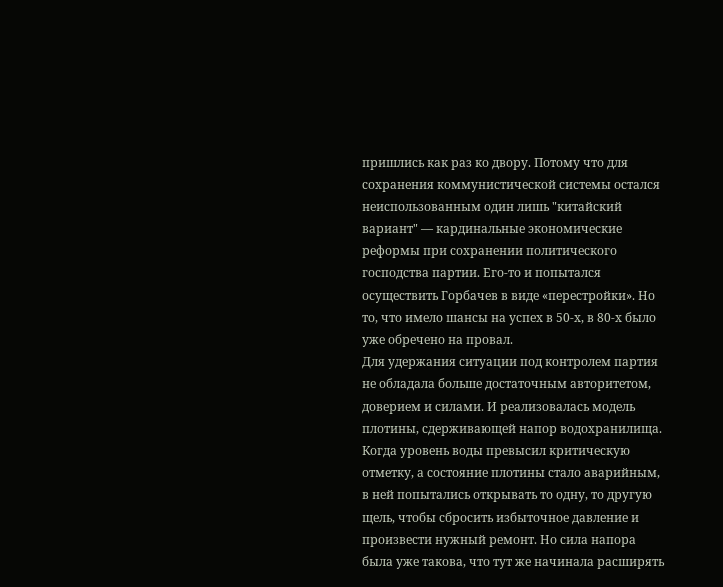пришлись как раз ко двору. Потому что для сохранения коммунистической системы остался неиспользованным один лишь "китайский вариант" — кардинальные экономические реформы при сохранении политического господства партии. Его-то и попытался осуществить Горбачев в виде «перестройки». Но то, что имело шансы на успех в 50-х, в 80-х было уже обречено на провал.
Для удержания ситуации под контролем партия не обладала больше достаточным авторитетом, доверием и силами. И реализовалась модель плотины, сдерживающей напор водохранилища. Когда уровень воды превысил критическую отметку, а состояние плотины стало аварийным, в ней попытались открывать то одну, то другую щель, чтобы сбросить избыточное давление и произвести нужный ремонт. Но сила напора была уже такова, что тут же начинала расширять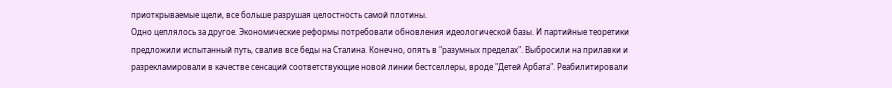приоткрываемые щели, все больше разрушая целостность самой плотины.
Одно цеплялось за другое. Экономические реформы потребовали обновления идеологической базы. И партийные теоретики предложили испытанный путь, свалив все беды на Сталина. Конечно, опять в "разумных пределах". Выбросили на прилавки и разрекламировали в качестве сенсаций соответствующие новой линии бестселлеры, вроде "Детей Арбата". Реабилитировали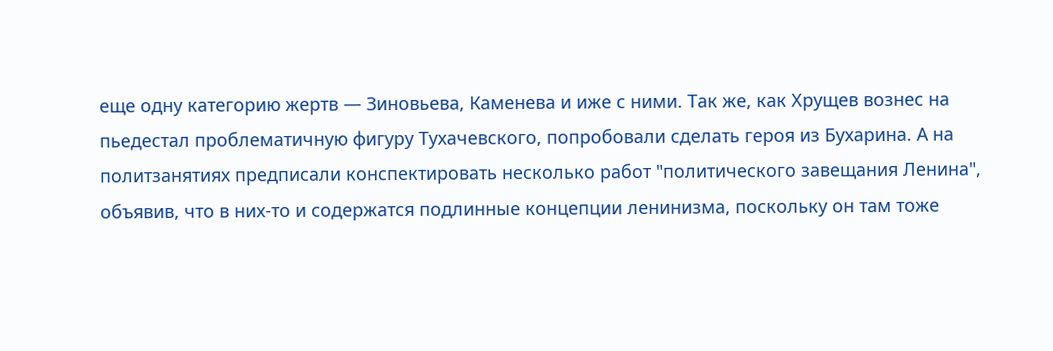еще одну категорию жертв — Зиновьева, Каменева и иже с ними. Так же, как Хрущев вознес на пьедестал проблематичную фигуру Тухачевского, попробовали сделать героя из Бухарина. А на политзанятиях предписали конспектировать несколько работ "политического завещания Ленина", объявив, что в них-то и содержатся подлинные концепции ленинизма, поскольку он там тоже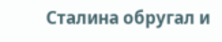Сталина обругал и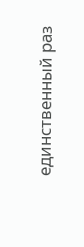единственный раз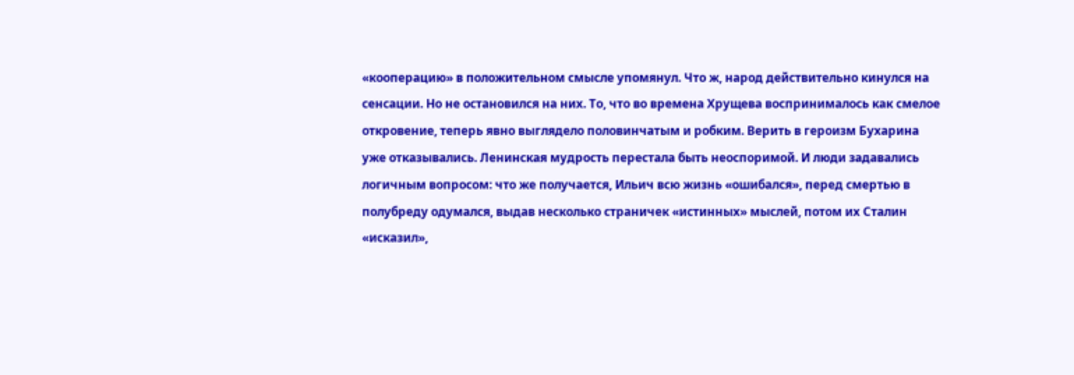«кооперацию» в положительном смысле упомянул. Что ж, народ действительно кинулся на сенсации. Но не остановился на них. То, что во времена Хрущева воспринималось как смелое откровение, теперь явно выглядело половинчатым и робким. Верить в героизм Бухарина уже отказывались. Ленинская мудрость перестала быть неоспоримой. И люди задавались логичным вопросом: что же получается, Ильич всю жизнь «ошибался», перед смертью в полубреду одумался, выдав несколько страничек «истинных» мыслей, потом их Сталин «исказил»,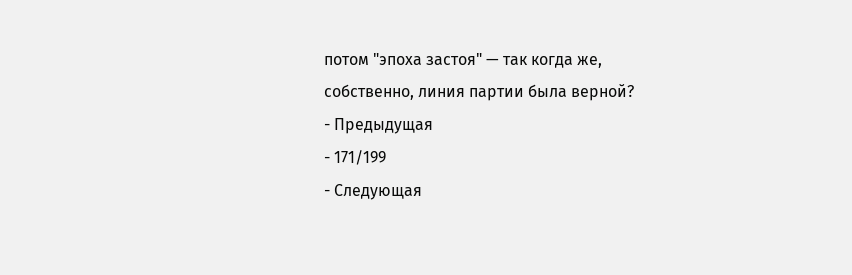потом "эпоха застоя" — так когда же, собственно, линия партии была верной?
- Предыдущая
- 171/199
- Следующая